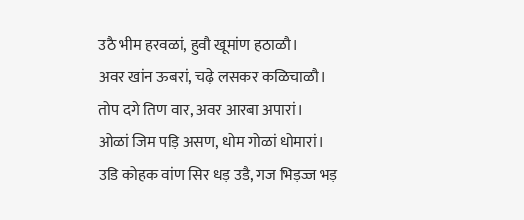उठै भीम हरवळां, हुवौ खूमांण हठाळौ।
अवर खांन ऊबरां, चढ़े लसकर कळिचाळौ।
तोप दगे तिण वार, अवर आरबा अपारां।
ओळां जिम पड़ि असण, धोम गोळां धोमारां।
उडि कोहक वांण सिर धड़ उडै, गज भिड़ज्ज भड़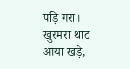पड़ि गरा।
खुरमरा थाट आया खड़े,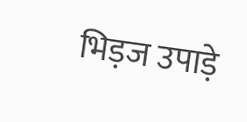भिड़ज उपाड़े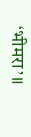‘भीमरा’॥